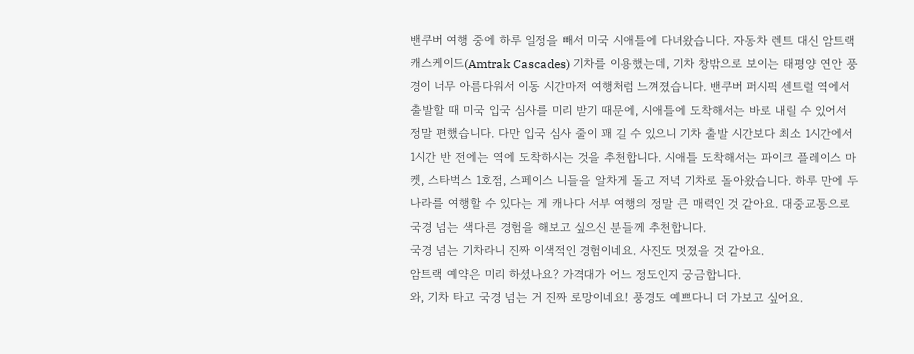밴쿠버 여행 중에 하루 일정을 빼서 미국 시애틀에 다녀왔습니다. 자동차 렌트 대신 암트랙 캐스케이드(Amtrak Cascades) 기차를 이용했는데, 기차 창밖으로 보이는 태평양 연안 풍경이 너무 아름다워서 이동 시간마저 여행처럼 느껴졌습니다. 밴쿠버 퍼시픽 센트럴 역에서 출발할 때 미국 입국 심사를 미리 받기 때문에, 시애틀에 도착해서는 바로 내릴 수 있어서 정말 편했습니다. 다만 입국 심사 줄이 꽤 길 수 있으니 기차 출발 시간보다 최소 1시간에서 1시간 반 전에는 역에 도착하시는 것을 추천합니다. 시애틀 도착해서는 파이크 플레이스 마켓, 스타벅스 1호점, 스페이스 니들을 알차게 돌고 저녁 기차로 돌아왔습니다. 하루 만에 두 나라를 여행할 수 있다는 게 캐나다 서부 여행의 정말 큰 매력인 것 같아요. 대중교통으로 국경 넘는 색다른 경험을 해보고 싶으신 분들께 추천합니다.
국경 넘는 기차라니 진짜 이색적인 경험이네요. 사진도 멋졌을 것 같아요.
암트랙 예약은 미리 하셨나요? 가격대가 어느 정도인지 궁금합니다.
와, 기차 타고 국경 넘는 거 진짜 로망이네요! 풍경도 예쁘다니 더 가보고 싶어요.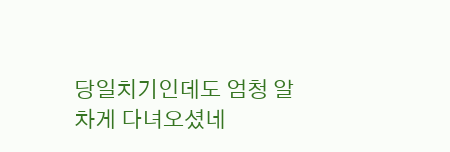당일치기인데도 엄청 알차게 다녀오셨네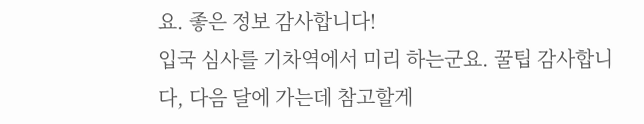요. 좋은 정보 감사합니다!
입국 심사를 기차역에서 미리 하는군요. 꿀팁 감사합니다, 다음 달에 가는데 참고할게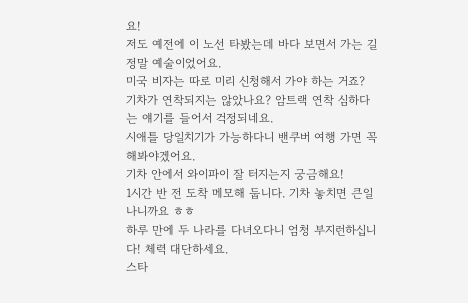요!
저도 예전에 이 노선 타봤는데 바다 보면서 가는 길 정말 예술이었어요.
미국 비자는 따로 미리 신청해서 가야 하는 거죠?
기차가 연착되지는 않았나요? 암트랙 연착 심하다는 얘기를 들어서 걱정되네요.
시애틀 당일치기가 가능하다니 밴쿠버 여행 가면 꼭 해봐야겠어요.
기차 안에서 와이파이 잘 터지는지 궁금해요!
1시간 반 전 도착 메모해 둡니다. 기차 놓치면 큰일 나니까요 ㅎㅎ
하루 만에 두 나라를 다녀오다니 엄청 부지런하십니다! 체력 대단하세요.
스타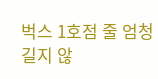벅스 1호점 줄 엄청 길지 않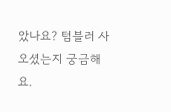았나요? 텀블러 사 오셨는지 궁금해요.